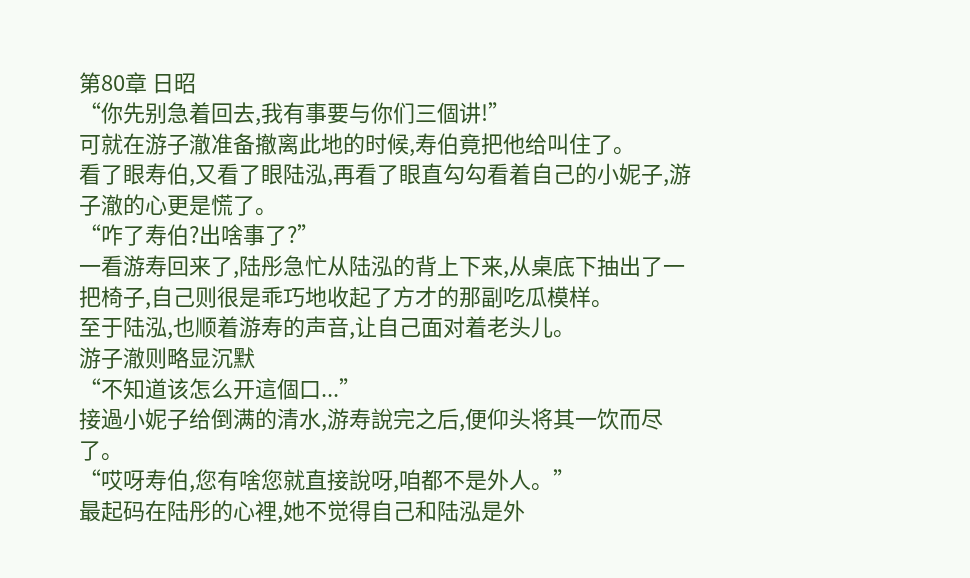第80章 日昭
“你先别急着回去,我有事要与你们三個讲!”
可就在游子澈准备撤离此地的时候,寿伯竟把他给叫住了。
看了眼寿伯,又看了眼陆泓,再看了眼直勾勾看着自己的小妮子,游子澈的心更是慌了。
“咋了寿伯?出啥事了?”
一看游寿回来了,陆彤急忙从陆泓的背上下来,从桌底下抽出了一把椅子,自己则很是乖巧地收起了方才的那副吃瓜模样。
至于陆泓,也顺着游寿的声音,让自己面对着老头儿。
游子澈则略显沉默
“不知道该怎么开這個口...”
接過小妮子给倒满的清水,游寿說完之后,便仰头将其一饮而尽了。
“哎呀寿伯,您有啥您就直接說呀,咱都不是外人。”
最起码在陆彤的心裡,她不觉得自己和陆泓是外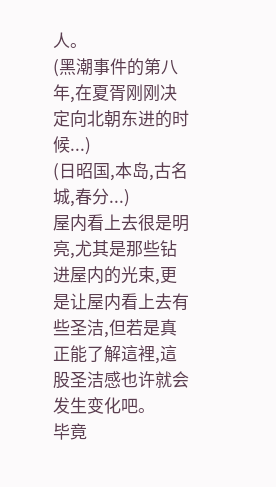人。
(黑潮事件的第八年,在夏胥刚刚决定向北朝东进的时候...)
(日昭国,本岛,古名城,春分...)
屋内看上去很是明亮,尤其是那些钻进屋内的光束,更是让屋内看上去有些圣洁,但若是真正能了解這裡,這股圣洁感也许就会发生变化吧。
毕竟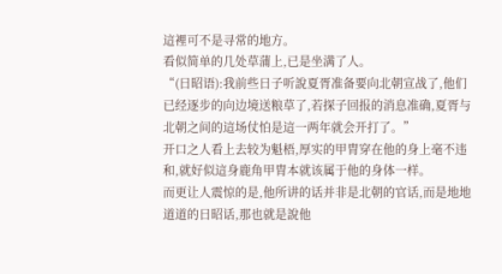這裡可不是寻常的地方。
看似简单的几处草蒲上,已是坐满了人。
“(日昭语):我前些日子听說夏胥准备要向北朝宣战了,他们已经逐步的向边境送粮草了,若探子回报的消息准确,夏胥与北朝之间的這场仗怕是這一两年就会开打了。”
开口之人看上去较为魁梧,厚实的甲胄穿在他的身上毫不违和,就好似這身鹿角甲胄本就该属于他的身体一样。
而更让人震惊的是,他所讲的话并非是北朝的官话,而是地地道道的日昭话,那也就是說他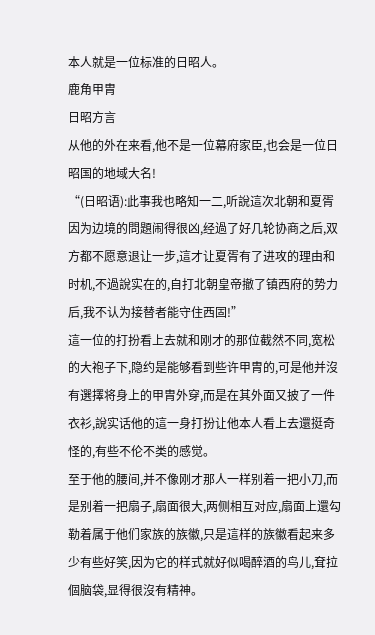本人就是一位标准的日昭人。
鹿角甲胄
日昭方言
从他的外在来看,他不是一位幕府家臣,也会是一位日昭国的地域大名!
“(日昭语):此事我也略知一二,听說這次北朝和夏胥因为边境的問題闹得很凶,经過了好几轮协商之后,双方都不愿意退让一步,這才让夏胥有了进攻的理由和时机,不過說实在的,自打北朝皇帝撤了镇西府的势力后,我不认为接替者能守住西固!”
這一位的打扮看上去就和刚才的那位截然不同,宽松的大袍子下,隐约是能够看到些许甲胄的,可是他并沒有選擇将身上的甲胄外穿,而是在其外面又披了一件衣衫,說实话他的這一身打扮让他本人看上去還挺奇怪的,有些不伦不类的感觉。
至于他的腰间,并不像刚才那人一样别着一把小刀,而是别着一把扇子,扇面很大,两侧相互对应,扇面上還勾勒着属于他们家族的族徽,只是這样的族徽看起来多少有些好笑,因为它的样式就好似喝醉酒的鸟儿,耷拉個脑袋,显得很沒有精神。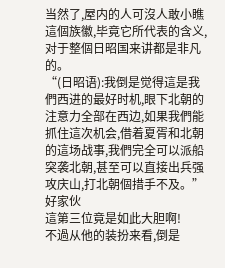当然了,屋内的人可沒人敢小瞧這個族徽,毕竟它所代表的含义,对于整個日昭国来讲都是非凡的。
“(日昭语):我倒是觉得這是我們西进的最好时机,眼下北朝的注意力全部在西边,如果我們能抓住這次机会,借着夏胥和北朝的這场战事,我們完全可以派船突袭北朝,甚至可以直接出兵强攻庆山,打北朝個措手不及。”
好家伙
這第三位竟是如此大胆啊!
不過从他的装扮来看,倒是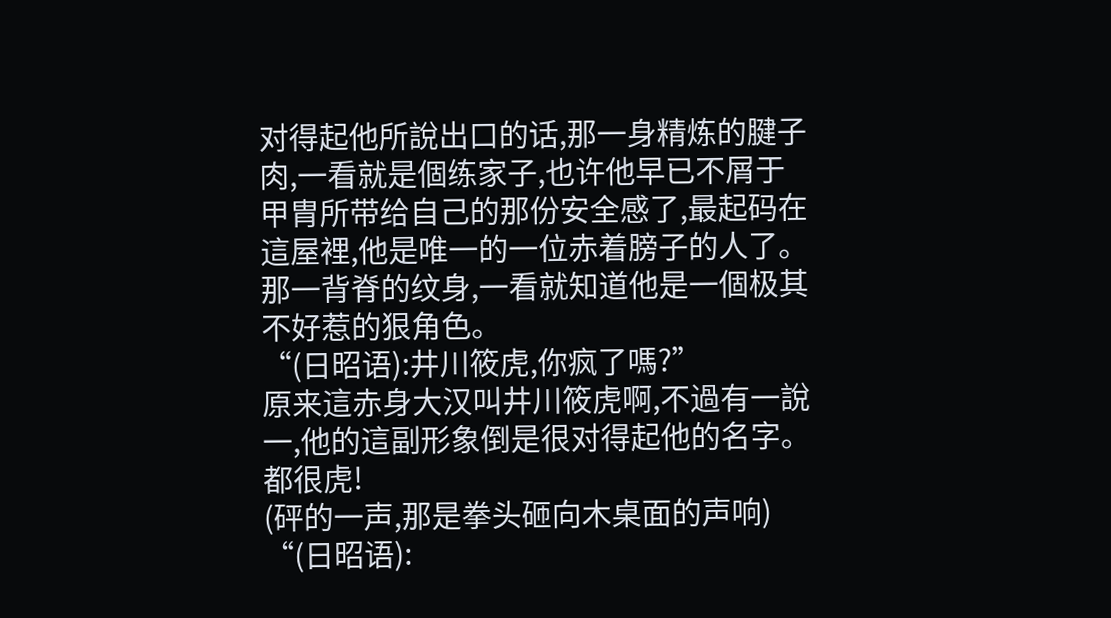对得起他所說出口的话,那一身精炼的腱子肉,一看就是個练家子,也许他早已不屑于甲胄所带给自己的那份安全感了,最起码在這屋裡,他是唯一的一位赤着膀子的人了。
那一背脊的纹身,一看就知道他是一個极其不好惹的狠角色。
“(日昭语):井川筱虎,你疯了嗎?”
原来這赤身大汉叫井川筱虎啊,不過有一說一,他的這副形象倒是很对得起他的名字。
都很虎!
(砰的一声,那是拳头砸向木桌面的声响)
“(日昭语):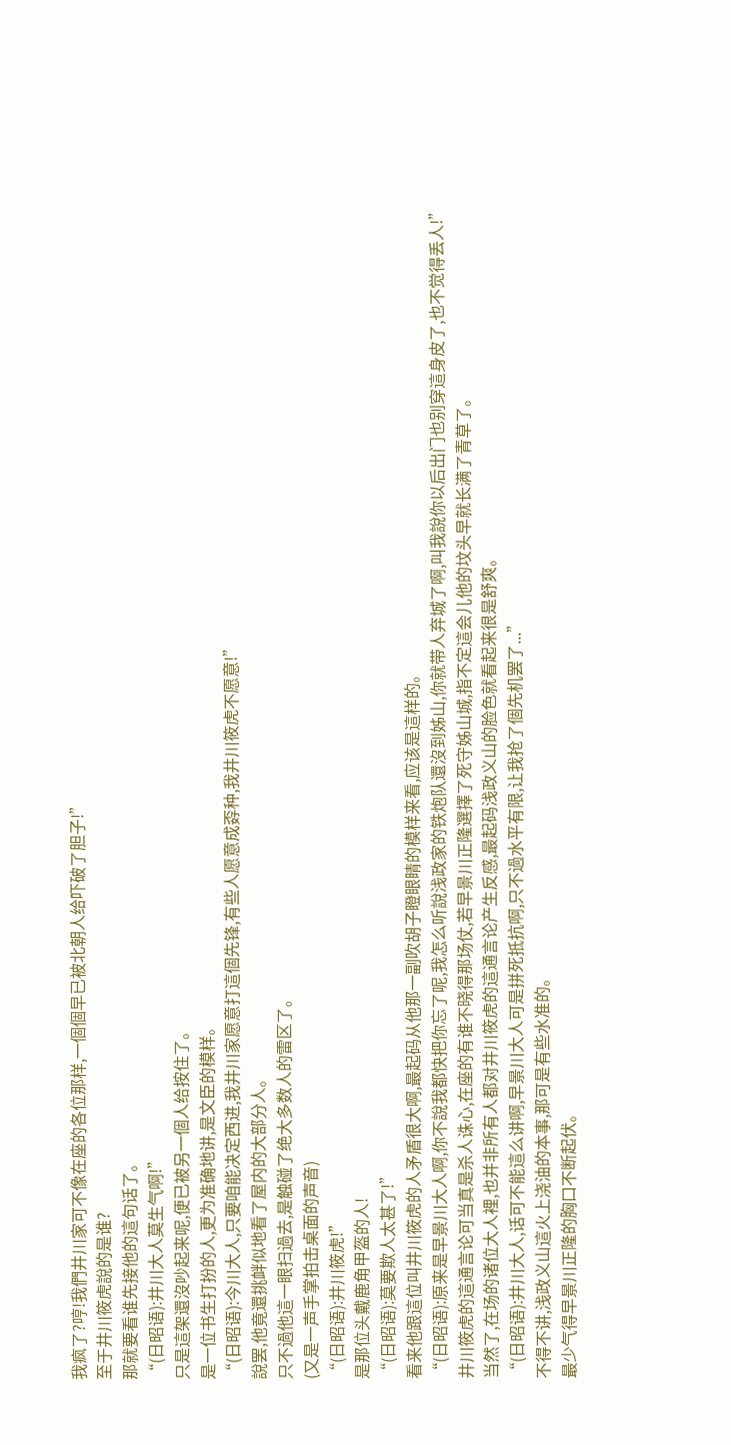我疯了?哼!我們井川家可不像在座的各位那样,一個個早已被北朝人给吓破了胆子!”
至于井川筱虎說的是谁?
那就要看谁先接他的這句话了。
“(日昭语):井川大人莫生气啊!”
只是這架還沒吵起来呢,便已被另一個人给按住了。
是一位书生打扮的人,更为准确地讲,是文臣的模样。
“(日昭语):今川大人,只要咱能决定西进,我井川家愿意打這個先锋,有些人愿意成孬种,我井川筱虎不愿意!”
說罢,他竟還挑衅似地看了屋内的大部分人。
只不過他這一眼扫過去,是触碰了绝大多数人的雷区了。
(又是一声手掌拍击桌面的声音)
“(日昭语):井川筱虎!”
是那位头戴鹿角甲盔的人!
“(日昭语):莫要欺人太甚了!”
看来他跟這位叫井川筱虎的人矛盾很大啊,最起码从他那一副吹胡子瞪眼睛的模样来看,应该是這样的。
“(日昭语):原来是早景川大人啊,你不說我都快把你忘了呢,我怎么听說浅政家的铁炮队還沒到姊山,你就带人弃城了啊,叫我說你以后出门也别穿這身皮了,也不觉得丢人!”
井川筱虎的這通言论可当真是杀人诛心,在座的有谁不晓得那场仗,若早景川正隆選擇了死守姊山城,指不定這会儿他的坟头早就长满了青草了。
当然了,在场的诸位大人裡,也并非所有人都对井川筱虎的這通言论产生反感,最起码浅政义山的脸色就看起来很是舒爽。
“(日昭语):井川大人,话可不能這么讲啊,早景川大人可是拼死抵抗啊,只不過水平有限,让我抢了個先机罢了...”
不得不讲,浅政义山這火上浇油的本事,那可是有些水准的。
最少气得早景川正隆的胸口不断起伏。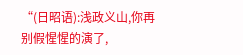“(日昭语):浅政义山,你再别假惺惺的演了,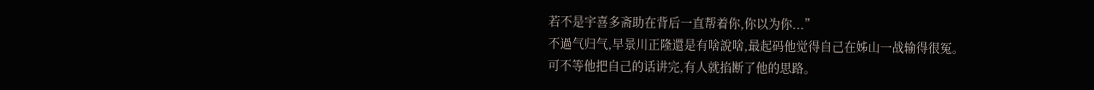若不是宇喜多斋助在背后一直帮着你,你以为你...”
不過气归气,早景川正隆還是有啥說啥,最起码他觉得自己在姊山一战输得很冤。
可不等他把自己的话讲完,有人就掐断了他的思路。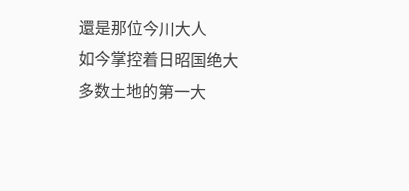還是那位今川大人
如今掌控着日昭国绝大多数土地的第一大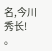名,今川秀长!
。